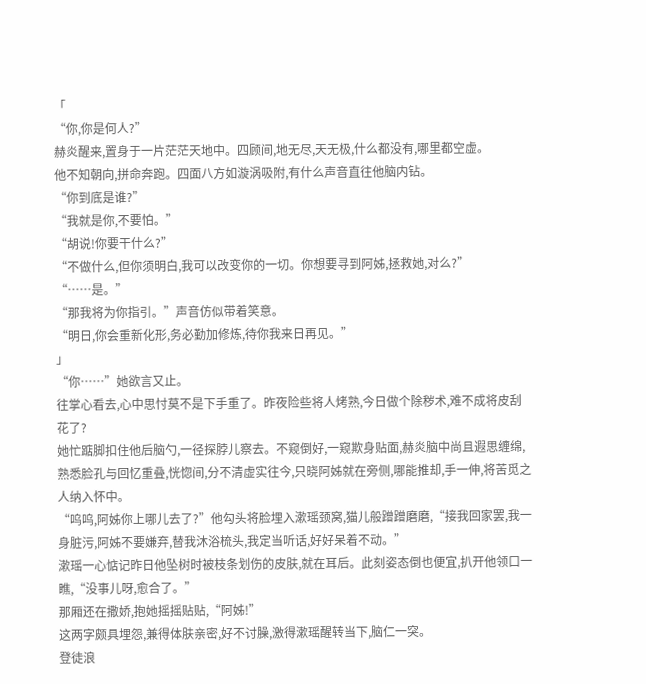「
“你,你是何人?”
赫炎醒来,置身于一片茫茫天地中。四顾间,地无尽,天无极,什么都没有,哪里都空虚。
他不知朝向,拼命奔跑。四面八方如漩涡吸附,有什么声音直往他脑内钻。
“你到底是谁?”
“我就是你,不要怕。”
“胡说!你要干什么?”
“不做什么,但你须明白,我可以改变你的一切。你想要寻到阿姊,拯救她,对么?”
“……是。”
“那我将为你指引。”声音仿似带着笑意。
“明日,你会重新化形,务必勤加修炼,待你我来日再见。”
」
“你……”她欲言又止。
往掌心看去,心中思忖莫不是下手重了。昨夜险些将人烤熟,今日做个除秽术,难不成将皮刮花了?
她忙踮脚扣住他后脑勺,一径探脖儿察去。不窥倒好,一窥欺身贴面,赫炎脑中尚且遐思缠绵,熟悉脸孔与回忆重叠,恍惚间,分不清虚实往今,只晓阿姊就在旁侧,哪能推却,手一伸,将苦觅之人纳入怀中。
“呜呜,阿姊你上哪儿去了?”他勾头将脸埋入漱瑶颈窝,猫儿般蹭蹭磨磨,“接我回家罢,我一身脏污,阿姊不要嫌弃,替我沐浴梳头,我定当听话,好好呆着不动。”
漱瑶一心惦记昨日他坠树时被枝条划伤的皮肤,就在耳后。此刻姿态倒也便宜,扒开他领口一瞧,“没事儿呀,愈合了。”
那厢还在撒娇,抱她摇摇贴贴,“阿姊!”
这两字颇具埋怨,兼得体肤亲密,好不讨臊,激得漱瑶醒转当下,脑仁一突。
登徒浪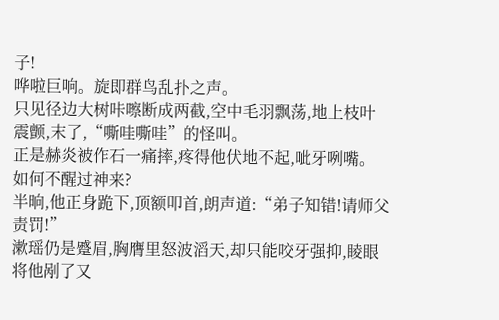子!
哗啦巨响。旋即群鸟乱扑之声。
只见径边大树咔嚓断成两截,空中毛羽飘荡,地上枝叶震颤,末了,“嘶哇嘶哇”的怪叫。
正是赫炎被作石一痛摔,疼得他伏地不起,呲牙咧嘴。
如何不醒过神来?
半晌,他正身跪下,顶额叩首,朗声道:“弟子知错!请师父责罚!”
漱瑶仍是蹙眉,胸膺里怒波滔天,却只能咬牙强抑,睖眼将他剐了又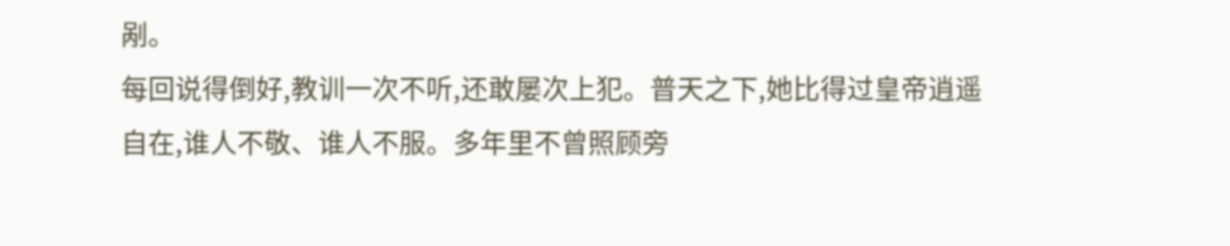剐。
每回说得倒好,教训一次不听,还敢屡次上犯。普天之下,她比得过皇帝逍遥自在,谁人不敬、谁人不服。多年里不曾照顾旁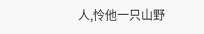人,怜他一只山野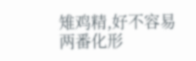雉鸡精,好不容易两番化形